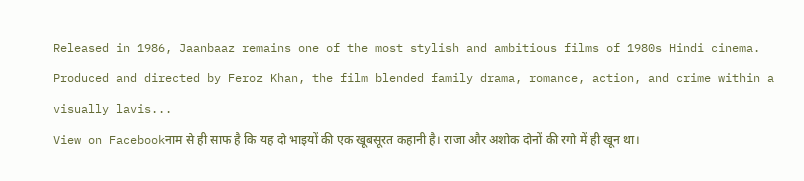Released in 1986, Jaanbaaz remains one of the most stylish and ambitious films of 1980s Hindi cinema. Produced and directed by Feroz Khan, the film blended family drama, romance, action, and crime within a visually lavis...
View on Facebookनाम से ही साफ है कि यह दो भाइयों की एक खूबसूरत कहानी है। राजा और अशोक दोनों की रगो में ही खून था।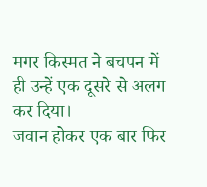मगर किस्मत ने बचपन में ही उन्हें एक दूसरे से अलग कर दिया।
जवान होकर एक बार फिर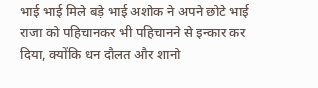भाई भाई मिले बड़े भाई अशोक ने अपने छोटे भाई राजा को पहिचानकर भी पहिचानने से इन्कार कर दिया, क्योंकि धन दौलत और शानो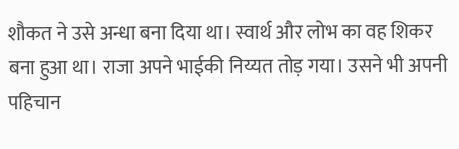शौकत ने उसे अन्धा बना दिया था। स्वार्थ और लोभ का वह शिकर बना हुआ था। राजा अपने भाईकी निय्यत तोड़ गया। उसने भी अपनी पहिचान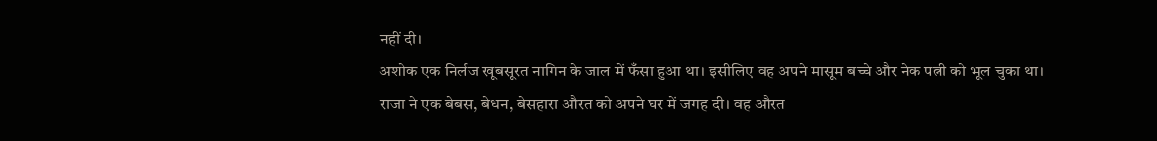नहीं दी।
अशोक एक निर्लज खूबसूरत नागिन के जाल में फँसा हुआ था। इसीलिए वह अपने मासूम बच्चे और नेक पत्नी को भूल चुका था।
राजा ने एक बेबस, बेधन, बेसहारा औरत को अपने घर में जगह दी। वह औरत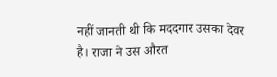नहीं जानती थी कि मददगार उसका देवर है। राजा ने उस औरत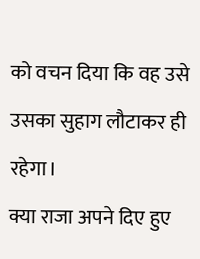को वचन दिया कि वह उसे उसका सुहाग लौटाकर ही रहेगा।
क्या राजा अपने दिए हुए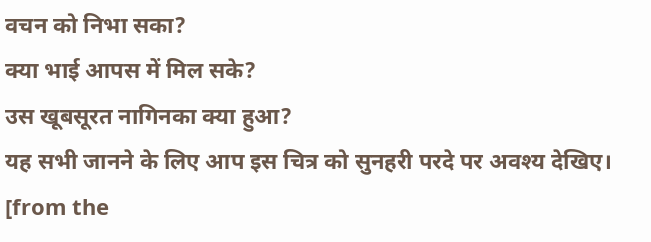वचन को निभा सका?
क्या भाई आपस में मिल सके?
उस खूबसूरत नागिनका क्या हुआ?
यह सभी जानने के लिए आप इस चित्र को सुनहरी परदे पर अवश्य देखिए।
[from the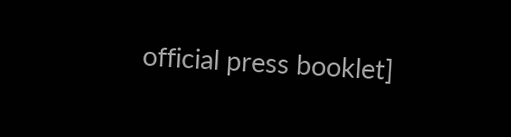official press booklet]